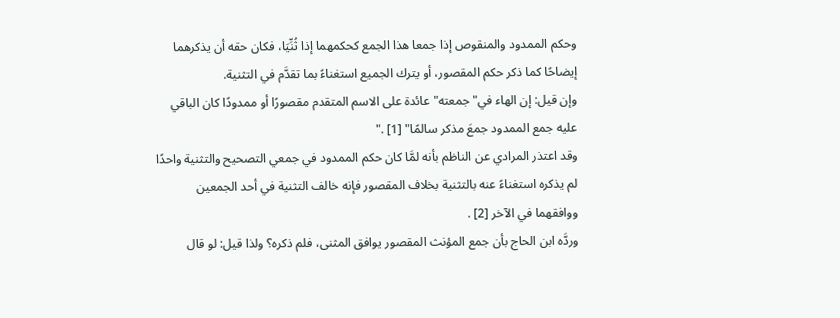وحكم الممدود والمنقوص إذا جمعا هذا الجمع كحكمهما إذا ثُنِّيَا، فكان حقه أن يذكرهما إيضاحًا كما ذكر حكم المقصور، أو يترك الجميع استغناءً بما تقدَّم في التثنية.
وإن قيل: إن الهاء في"جمعته"عائدة على الاسم المتقدم مقصورًا أو ممدودًا كان الباقي عليه جمع الممدود جمعَ مذكر سالمًا" [1] ."
وقد اعتذر المرادي عن الناظم بأنه لمَّا كان حكم الممدود في جمعي التصحيح والتثنية واحدًا لم يذكره استغناءً عنه بالتثنية بخلاف المقصور فإنه خالف التثنية في أحد الجمعين ووافقهما في الآخر [2] .
وردَّه ابن الحاج بأن جمع المؤنث المقصور يوافق المثنى، فلم ذكره؟ ولذا قيل: لو قال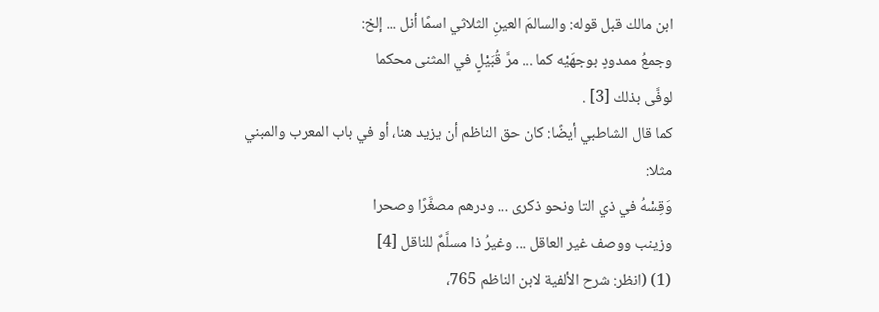ابن مالك قبل قوله: والسالمَ العينِ الثلاثي اسمًا أنل ... إلخ:
وجمعُ ممدودٍ بوجهَيْه كما ... مرَّ قُبَيْلٍ في المثنى محكما
لوفَّى بذلك [3] .
كما قال الشاطبي أيضًا: كان حق الناظم أن يزيد هنا، أو في باب المعرب والمبني مثلا:
وَقِسْهُ في ذي التا ونحو ذكرى ... ودرهم مصغَّرًا وصحرا
وزينب ووصف غير العاقل ... وغيرُ ذا مسلَّمٌ للناقل [4]
(1) (انظر: شرح الألفية لابن الناظم 765،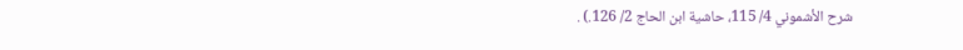شرح الأشموني 4/ 115، حاشية ابن الحاج 2/ 126.) .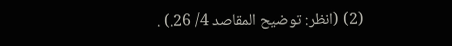(2) (انظر: توضيح المقاصد 4/ 26.) .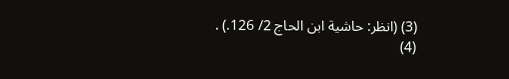(3) (انظر: حاشية ابن الحاج 2/ 126.) .
(4)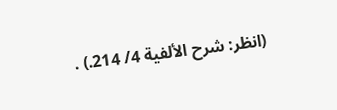(انظر: شرح الألفية 4/ 214.) .